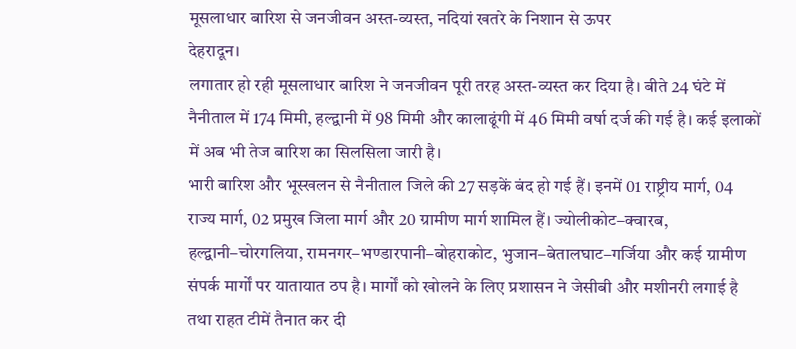मूसलाधार बारिश से जनजीवन अस्त-व्यस्त, नदियां खतरे के निशान से ऊपर
देहरादून।
लगातार हो रही मूसलाधार बारिश ने जनजीवन पूरी तरह अस्त-व्यस्त कर दिया है। बीते 24 घंटे में नैनीताल में 174 मिमी, हल्द्वानी में 98 मिमी और कालाढूंगी में 46 मिमी वर्षा दर्ज की गई है। कई इलाकों में अब भी तेज बारिश का सिलसिला जारी है।
भारी बारिश और भूस्खलन से नैनीताल जिले की 27 सड़कें बंद हो गई हैं। इनमें 01 राष्ट्रीय मार्ग, 04 राज्य मार्ग, 02 प्रमुख जिला मार्ग और 20 ग्रामीण मार्ग शामिल हैं। ज्योलीकोट–क्वारब, हल्द्वानी–चोरगलिया, रामनगर–भण्डारपानी–बोहराकोट, भुजान–बेतालघाट–गर्जिया और कई ग्रामीण संपर्क मार्गों पर यातायात ठप है। मार्गों को खोलने के लिए प्रशासन ने जेसीबी और मशीनरी लगाई है तथा राहत टीमें तैनात कर दी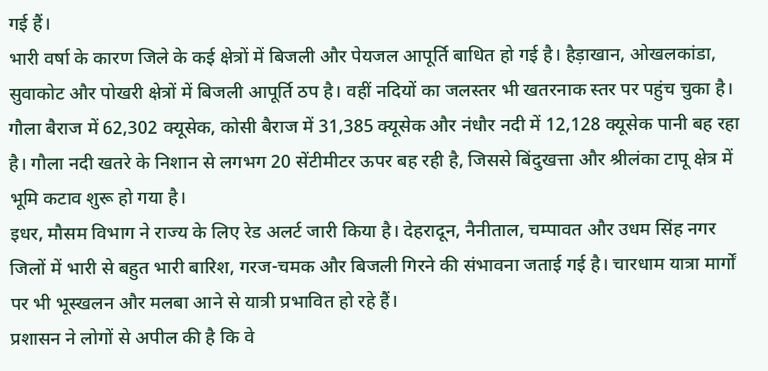गई हैं।
भारी वर्षा के कारण जिले के कई क्षेत्रों में बिजली और पेयजल आपूर्ति बाधित हो गई है। हैड़ाखान, ओखलकांडा, सुवाकोट और पोखरी क्षेत्रों में बिजली आपूर्ति ठप है। वहीं नदियों का जलस्तर भी खतरनाक स्तर पर पहुंच चुका है। गौला बैराज में 62,302 क्यूसेक, कोसी बैराज में 31,385 क्यूसेक और नंधौर नदी में 12,128 क्यूसेक पानी बह रहा है। गौला नदी खतरे के निशान से लगभग 20 सेंटीमीटर ऊपर बह रही है, जिससे बिंदुखत्ता और श्रीलंका टापू क्षेत्र में भूमि कटाव शुरू हो गया है।
इधर, मौसम विभाग ने राज्य के लिए रेड अलर्ट जारी किया है। देहरादून, नैनीताल, चम्पावत और उधम सिंह नगर जिलों में भारी से बहुत भारी बारिश, गरज-चमक और बिजली गिरने की संभावना जताई गई है। चारधाम यात्रा मार्गों पर भी भूस्खलन और मलबा आने से यात्री प्रभावित हो रहे हैं।
प्रशासन ने लोगों से अपील की है कि वे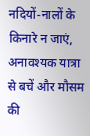नदियों-नालों के किनारे न जाएं, अनावश्यक यात्रा से बचें और मौसम की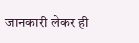जानकारी लेकर ही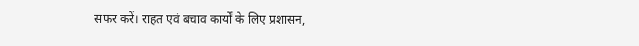सफर करें। राहत एवं बचाव कार्यों के लिए प्रशासन,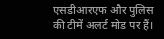एसडीआरएफ और पुलिस की टीमें अलर्ट मोड पर हैं।